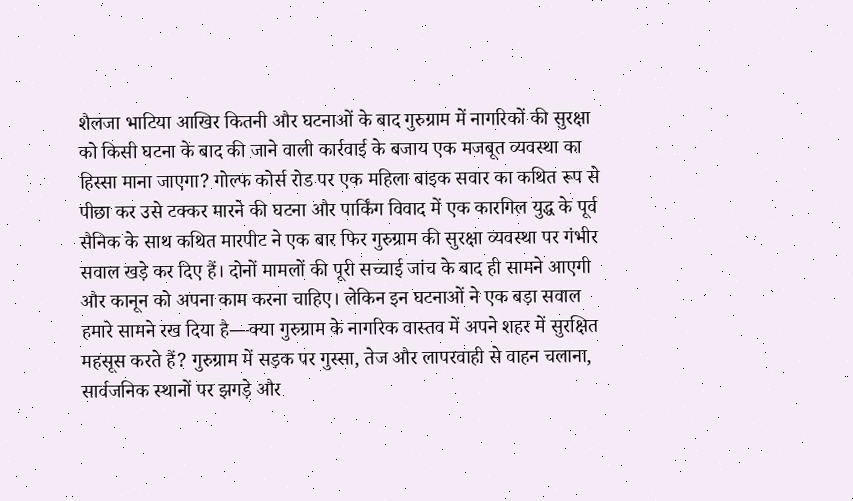शैलजा भाटिया आखिर कितनी और घटनाओं के बाद गुरुग्राम में नागरिकों की सुरक्षा को किसी घटना के बाद की जाने वाली कार्रवाई के बजाय एक मजबूत व्यवस्था का हिस्सा माना जाएगा? गोल्फ कोर्स रोड पर एक महिला बाइक सवार का कथित रूप से पीछा कर उसे टक्कर मारने की घटना और पार्किंग विवाद में एक कारगिल युद्ध के पूर्व सैनिक के साथ कथित मारपीट ने एक बार फिर गुरुग्राम की सुरक्षा व्यवस्था पर गंभीर सवाल खड़े कर दिए हैं। दोनों मामलों की पूरी सच्चाई जांच के बाद ही सामने आएगी और कानून को अपना काम करना चाहिए। लेकिन इन घटनाओं ने एक बड़ा सवाल हमारे सामने रख दिया है—क्या गुरुग्राम के नागरिक वास्तव में अपने शहर में सुरक्षित महसूस करते हैं? गुरुग्राम में सड़क पर गुस्सा, तेज और लापरवाही से वाहन चलाना, सार्वजनिक स्थानों पर झगड़े और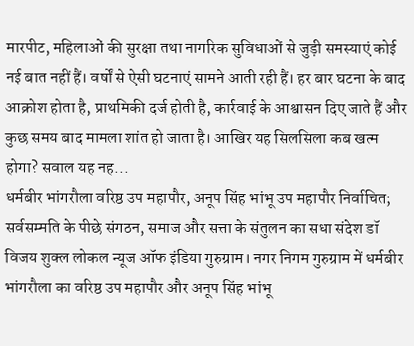मारपीट, महिलाओं की सुरक्षा तथा नागरिक सुविधाओं से जुड़ी समस्याएं कोई नई बात नहीं हैं। वर्षों से ऐसी घटनाएं सामने आती रही हैं। हर बार घटना के बाद आक्रोश होता है, प्राथमिकी दर्ज होती है, कार्रवाई के आश्वासन दिए जाते हैं और कुछ समय बाद मामला शांत हो जाता है। आखिर यह सिलसिला कब खत्म होगा? सवाल यह नह...
धर्मबीर भांगरौला वरिष्ठ उप महापौर, अनूप सिंह भांभू उप महापौर निर्वाचित; सर्वसम्मति के पीछे संगठन, समाज और सत्ता के संतुलन का सधा संदेश डॉ विजय शुक्ल लोकल न्यूज ऑफ इंडिया गुरुग्राम। नगर निगम गुरुग्राम में धर्मबीर भांगरौला का वरिष्ठ उप महापौर और अनूप सिंह भांभू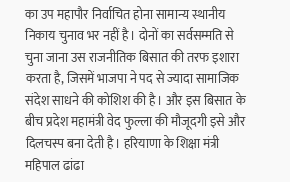का उप महापौर निर्वाचित होना सामान्य स्थानीय निकाय चुनाव भर नहीं है। दोनों का सर्वसम्मति से चुना जाना उस राजनीतिक बिसात की तरफ इशारा करता है, जिसमें भाजपा ने पद से ज्यादा सामाजिक संदेश साधने की कोशिश की है। और इस बिसात के बीच प्रदेश महामंत्री वेद फुल्ला की मौजूदगी इसे और दिलचस्प बना देती है। हरियाणा के शिक्षा मंत्री महिपाल ढांढा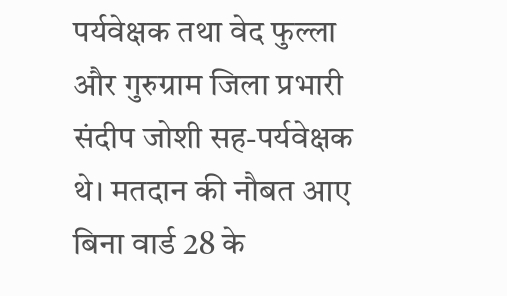पर्यवेक्षक तथा वेद फुल्ला और गुरुग्राम जिला प्रभारी संदीप जोशी सह-पर्यवेक्षक थे। मतदान की नौबत आए बिना वार्ड 28 के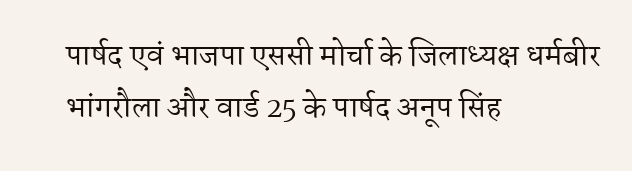पार्षद एवं भाजपा एससी मोर्चा के जिलाध्यक्ष धर्मबीर भांगरौला और वार्ड 25 के पार्षद अनूप सिंह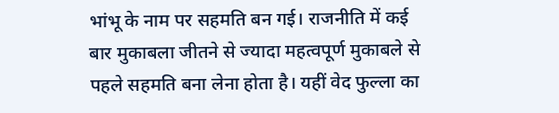भांभू के नाम पर सहमति बन गई। राजनीति में कई बार मुकाबला जीतने से ज्यादा महत्वपूर्ण मुकाबले से पहले सहमति बना लेना होता है। यहीं वेद फुल्ला का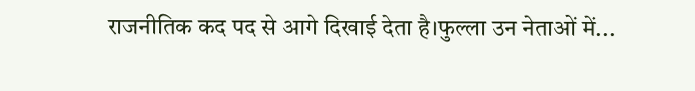राजनीतिक कद पद से आगे दिखाई देता है।फुल्ला उन नेताओं में...